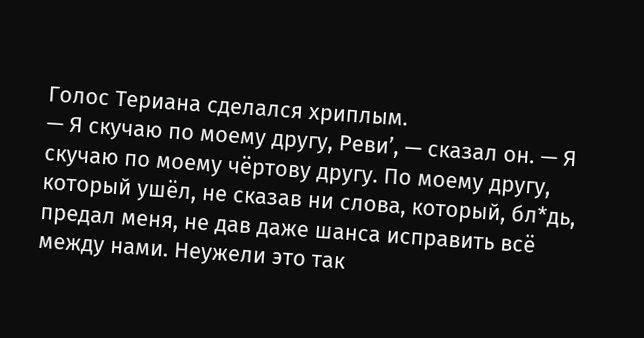Голос Териана сделался хриплым.
— Я скучаю по моему другу, Реви’, — сказал он. — Я скучаю по моему чёртову другу. По моему другу, который ушёл, не сказав ни слова, который, бл*дь, предал меня, не дав даже шанса исправить всё между нами. Неужели это так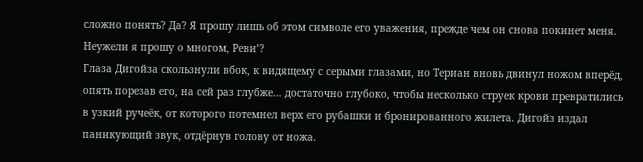сложно понять? Да? Я прошу лишь об этом символе его уважения, прежде чем он снова покинет меня. Неужели я прошу о многом, Реви’?
Глаза Дигойза скользнули вбок, к видящему с серыми глазами, но Териан вновь двинул ножом вперёд, опять порезав его, на сей раз глубже… достаточно глубоко, чтобы несколько струек крови превратились в узкий ручеёк, от которого потемнел верх его рубашки и бронированного жилета. Дигойз издал паникующий звук, отдёрнув голову от ножа.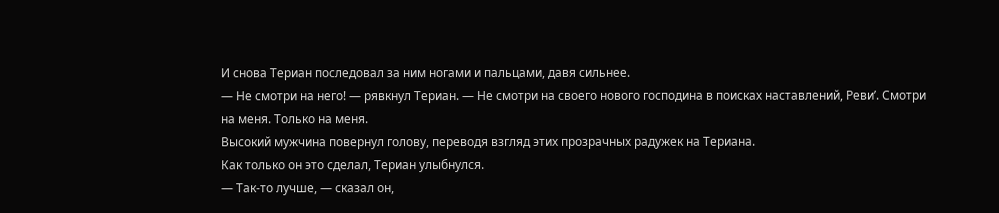И снова Териан последовал за ним ногами и пальцами, давя сильнее.
— Не смотри на него! — рявкнул Териан. — Не смотри на своего нового господина в поисках наставлений, Реви’. Смотри на меня. Только на меня.
Высокий мужчина повернул голову, переводя взгляд этих прозрачных радужек на Териана.
Как только он это сделал, Териан улыбнулся.
— Так-то лучше, — сказал он,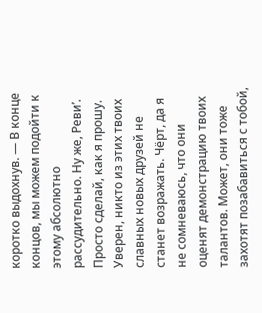коротко выдохнув. — В конце концов, мы можем подойти к этому абсолютно рассудительно. Ну же, Реви’. Просто сделай, как я прошу. Уверен, никто из этих твоих славных новых друзей не станет возражать. Чёрт, да я не сомневаюсь, что они оценят демонстрацию твоих талантов. Может, они тоже захотят позабавиться с тобой,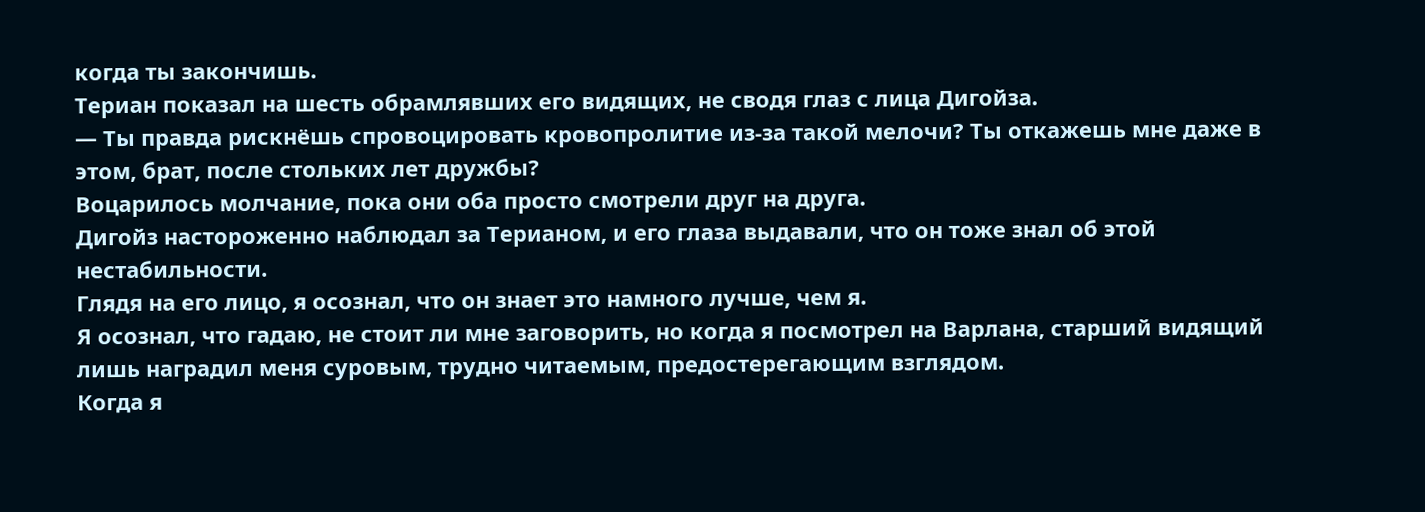когда ты закончишь.
Териан показал на шесть обрамлявших его видящих, не сводя глаз с лица Дигойза.
— Ты правда рискнёшь спровоцировать кровопролитие из-за такой мелочи? Ты откажешь мне даже в этом, брат, после стольких лет дружбы?
Воцарилось молчание, пока они оба просто смотрели друг на друга.
Дигойз настороженно наблюдал за Терианом, и его глаза выдавали, что он тоже знал об этой нестабильности.
Глядя на его лицо, я осознал, что он знает это намного лучше, чем я.
Я осознал, что гадаю, не стоит ли мне заговорить, но когда я посмотрел на Варлана, старший видящий лишь наградил меня суровым, трудно читаемым, предостерегающим взглядом.
Когда я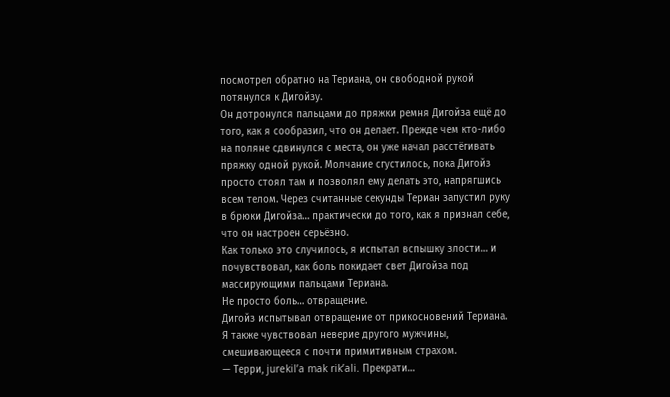посмотрел обратно на Териана, он свободной рукой потянулся к Дигойзу.
Он дотронулся пальцами до пряжки ремня Дигойза ещё до того, как я сообразил, что он делает. Прежде чем кто-либо на поляне сдвинулся с места, он уже начал расстёгивать пряжку одной рукой. Молчание сгустилось, пока Дигойз просто стоял там и позволял ему делать это, напрягшись всем телом. Через считанные секунды Териан запустил руку в брюки Дигойза… практически до того, как я признал себе, что он настроен серьёзно.
Как только это случилось, я испытал вспышку злости… и почувствовал, как боль покидает свет Дигойза под массирующими пальцами Териана.
Не просто боль… отвращение.
Дигойз испытывал отвращение от прикосновений Териана.
Я также чувствовал неверие другого мужчины, смешивающееся с почти примитивным страхом.
— Терри, jurekil’a mak rik’ali. Прекрати…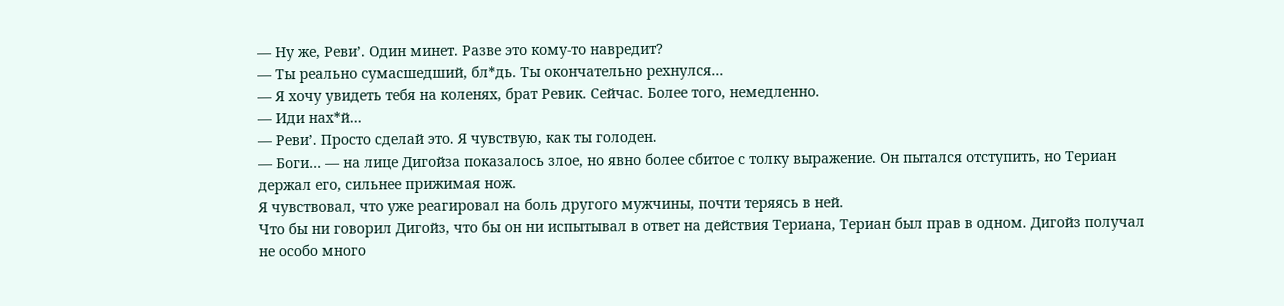— Ну же, Реви’. Один минет. Разве это кому-то навредит?
— Ты реально сумасшедший, бл*дь. Ты окончательно рехнулся…
— Я хочу увидеть тебя на коленях, брат Ревик. Сейчас. Более того, немедленно.
— Иди нах*й…
— Реви’. Просто сделай это. Я чувствую, как ты голоден.
— Боги… — на лице Дигойза показалось злое, но явно более сбитое с толку выражение. Он пытался отступить, но Териан держал его, сильнее прижимая нож.
Я чувствовал, что уже реагировал на боль другого мужчины, почти теряясь в ней.
Что бы ни говорил Дигойз, что бы он ни испытывал в ответ на действия Териана, Териан был прав в одном. Дигойз получал не особо много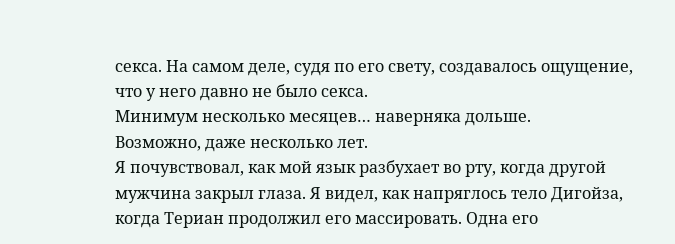секса. На самом деле, судя по его свету, создавалось ощущение, что у него давно не было секса.
Минимум несколько месяцев… наверняка дольше.
Возможно, даже несколько лет.
Я почувствовал, как мой язык разбухает во рту, когда другой мужчина закрыл глаза. Я видел, как напряглось тело Дигойза, когда Териан продолжил его массировать. Одна его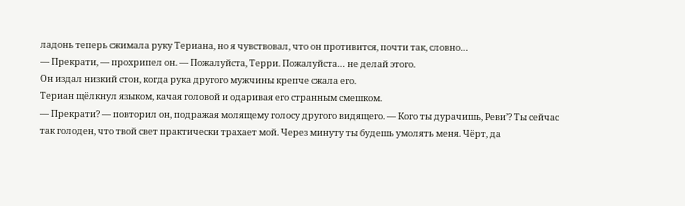ладонь теперь сжимала руку Териана, но я чувствовал, что он противится, почти так, словно…
— Прекрати, — прохрипел он. — Пожалуйста, Терри. Пожалуйста… не делай этого.
Он издал низкий стон, когда рука другого мужчины крепче сжала его.
Териан щёлкнул языком, качая головой и одаривая его странным смешком.
— Прекрати? — повторил он, подражая молящему голосу другого видящего. — Кого ты дурачишь, Реви’? Ты сейчас так голоден, что твой свет практически трахает мой. Через минуту ты будешь умолять меня. Чёрт, да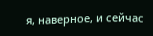я, наверное, и сейчас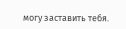могу заставить тебя.